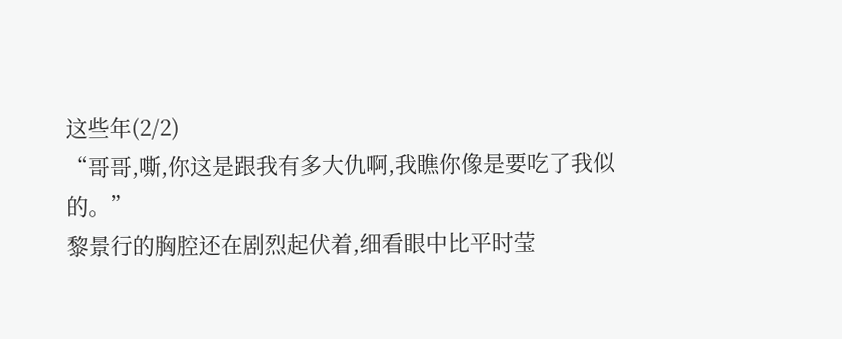这些年(2/2)
“哥哥,嘶,你这是跟我有多大仇啊,我瞧你像是要吃了我似的。”
黎景行的胸腔还在剧烈起伏着,细看眼中比平时莹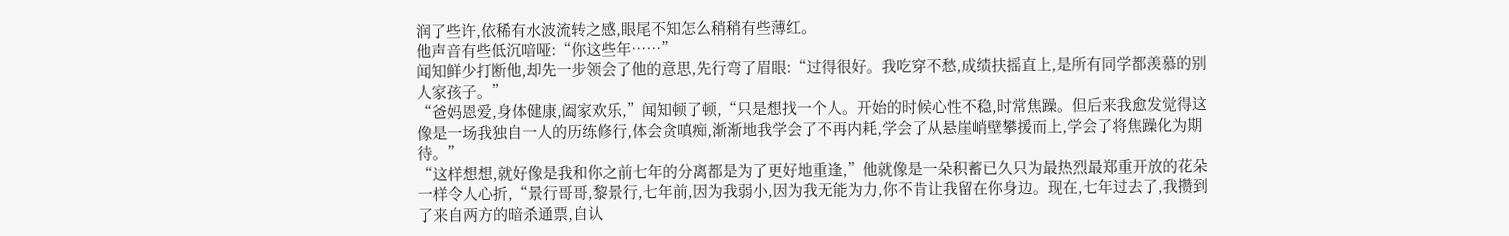润了些许,依稀有水波流转之感,眼尾不知怎么稍稍有些薄红。
他声音有些低沉喑哑:“你这些年……”
闻知鲜少打断他,却先一步领会了他的意思,先行弯了眉眼:“过得很好。我吃穿不愁,成绩扶摇直上,是所有同学都羡慕的别人家孩子。”
“爸妈恩爱,身体健康,阖家欢乐,”闻知顿了顿,“只是想找一个人。开始的时候心性不稳,时常焦躁。但后来我愈发觉得这像是一场我独自一人的历练修行,体会贪嗔痴,渐渐地我学会了不再内耗,学会了从悬崖峭壁攀援而上,学会了将焦躁化为期待。”
“这样想想,就好像是我和你之前七年的分离都是为了更好地重逢,”他就像是一朵积蓄已久只为最热烈最郑重开放的花朵一样令人心折,“景行哥哥,黎景行,七年前,因为我弱小,因为我无能为力,你不肯让我留在你身边。现在,七年过去了,我攒到了来自两方的暗杀通票,自认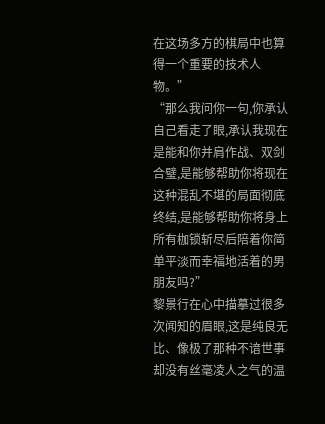在这场多方的棋局中也算得一个重要的技术人物。”
“那么我问你一句,你承认自己看走了眼,承认我现在是能和你并肩作战、双剑合璧,是能够帮助你将现在这种混乱不堪的局面彻底终结,是能够帮助你将身上所有枷锁斩尽后陪着你简单平淡而幸福地活着的男朋友吗?”
黎景行在心中描摹过很多次闻知的眉眼,这是纯良无比、像极了那种不谙世事却没有丝毫凌人之气的温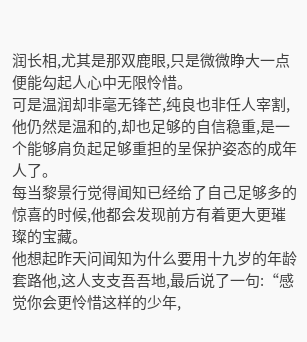润长相,尤其是那双鹿眼,只是微微睁大一点便能勾起人心中无限怜惜。
可是温润却非毫无锋芒,纯良也非任人宰割,他仍然是温和的,却也足够的自信稳重,是一个能够肩负起足够重担的呈保护姿态的成年人了。
每当黎景行觉得闻知已经给了自己足够多的惊喜的时候,他都会发现前方有着更大更璀璨的宝藏。
他想起昨天问闻知为什么要用十九岁的年龄套路他,这人支支吾吾地,最后说了一句:“感觉你会更怜惜这样的少年,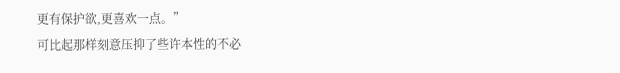更有保护欲,更喜欢一点。”
可比起那样刻意压抑了些许本性的不必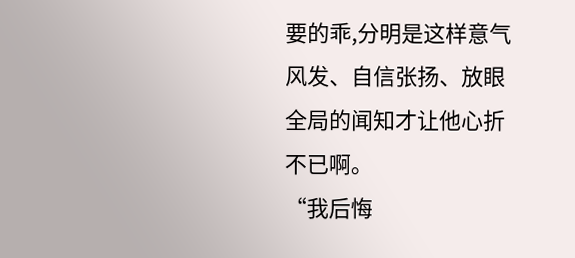要的乖,分明是这样意气风发、自信张扬、放眼全局的闻知才让他心折不已啊。
“我后悔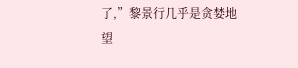了,”黎景行几乎是贪婪地望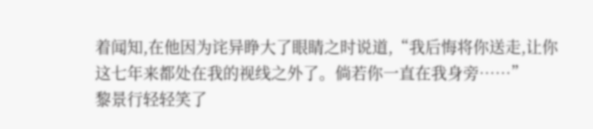着闻知,在他因为诧异睁大了眼睛之时说道,“我后悔将你送走,让你这七年来都处在我的视线之外了。倘若你一直在我身旁……”
黎景行轻轻笑了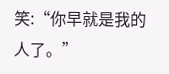笑:“你早就是我的人了。”